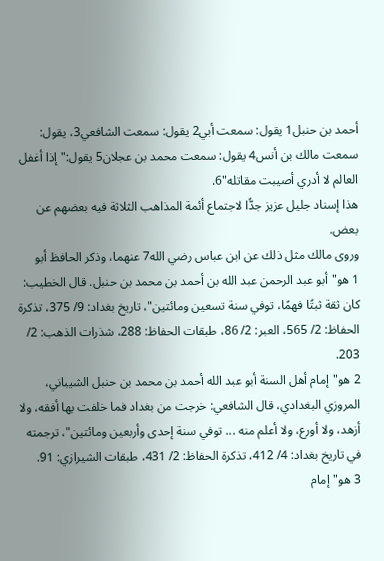أحمد بن حنبل1 يقول: سمعت أبي2 يقول: سمعت الشافعي3، يقول: سمعت مالك بن أنس4 يقول: سمعت محمد بن عجلان5 يقول:"إذا أغفل العالم لا أدري أصيبت مقاتله"6.
هذا إسناد جليل عزيز جدًّا لاجتماع أئمة المذاهب الثلاثة فيه بعضهم عن بعض.
وروى مالك مثل ذلك عن ابن عباس رضي الله7 عنهما، وذكر الحافظ أبو
1 هو"أبو عبد الرحمن عبد الله بن أحمد بن محمد بن حنبل. قال الخطيب: كان ثقة ثبتًا فهمًا، توفي سنة تسعين ومائتين"، تاريخ بغداد: 9/ 375، تذكرة الحفاظ: 2/ 565، العبر: 2/ 86، طبقات الحفاظ: 288، شذرات الذهب: 2/ 203.
2 هو"إمام أهل السنة أبو عبد الله أحمد بن محمد بن حنبل الشيباني، المروزي البغدادي، قال الشافعي: خرجت من بغداد فما خلفت بها أفقه، ولا أزهد، ولا أورع، ولا أعلم منه ... توفي سنة إحدى وأربعين ومائتين"، ترجمته في تاريخ بغداد: 4/ 412، تذكرة الحفاظ: 2/ 431، طبقات الشيرازي: 91.
3 هو"إمام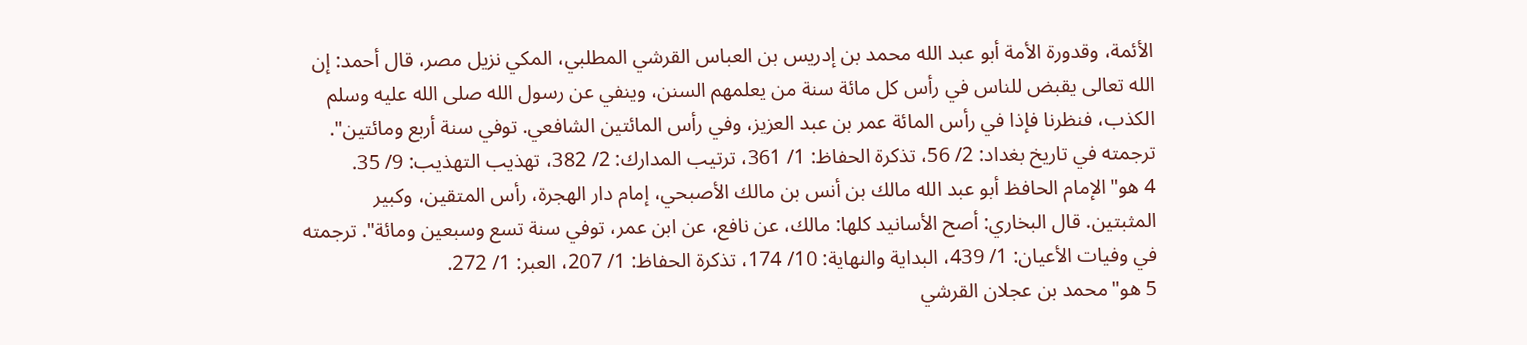الأئمة، وقدورة الأمة أبو عبد الله محمد بن إدريس بن العباس القرشي المطلبي، المكي نزيل مصر، قال أحمد: إن الله تعالى يقبض للناس في رأس كل مائة سنة من يعلمهم السنن، وينفي عن رسول الله صلى الله عليه وسلم الكذب، فنظرنا فإذا في رأس المائة عمر بن عبد العزيز، وفي رأس المائتين الشافعي. توفي سنة أربع ومائتين". ترجمته في تاريخ بغداد: 2/ 56، تذكرة الحفاظ: 1/ 361، ترتيب المدارك: 2/ 382، تهذيب التهذيب: 9/ 35.
4 هو"الإمام الحافظ أبو عبد الله مالك بن أنس بن مالك الأصبحي، إمام دار الهجرة، رأس المتقين، وكبير المثبتين. قال البخاري: أصح الأسانيد كلها: مالك، عن نافع، عن ابن عمر، توفي سنة تسع وسبعين ومائة". ترجمته في وفيات الأعيان: 1/ 439، البداية والنهاية: 10/ 174، تذكرة الحفاظ: 1/ 207، العبر: 1/ 272.
5 هو"محمد بن عجلان القرشي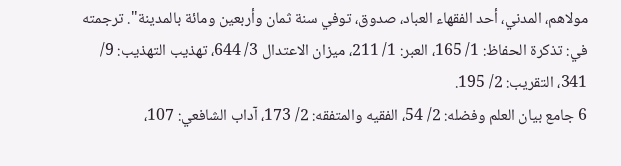مولاهم، المدني، أحد الفقهاء العباد، صدوق، توفي سنة ثمان وأربعين ومائة بالمدينة". ترجمته في: تذكرة الحفاظ: 1/ 165، العبر: 1/ 211، ميزان الاعتدال 3/ 644، تهذيب التهذيب: 9/ 341، التقريب: 2/ 195.
6 جامع بيان العلم وفضله: 2/ 54، الفقيه والمتفقه: 2/ 173، آداب الشافعي: 107،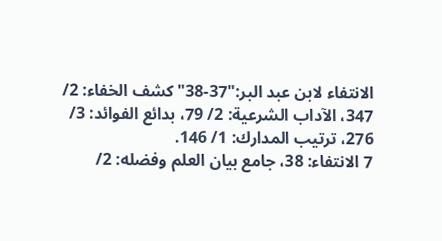الانتفاء لابن عبد البر:"37-38"كشف الخفاء: 2/ 347، الآداب الشرعية: 2/ 79، بدائع الفوائد: 3/ 276، ترتيب المدارك: 1/ 146.
7 الانتفاء: 38، جامع بيان العلم وفضله: 2/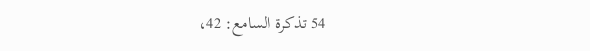54 تذكرة السامع: 42،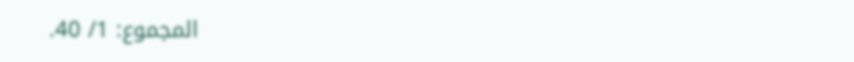المجموع: 1/ 40.